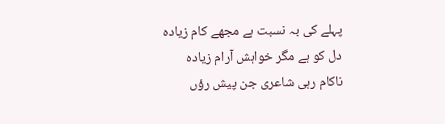پہلے کی بہ نسبت ہے مجھے کام زیادہ
دل کو ہے مگر خواہش آرام زیادہ
ناکام رہی شاعری جن پیش رؤں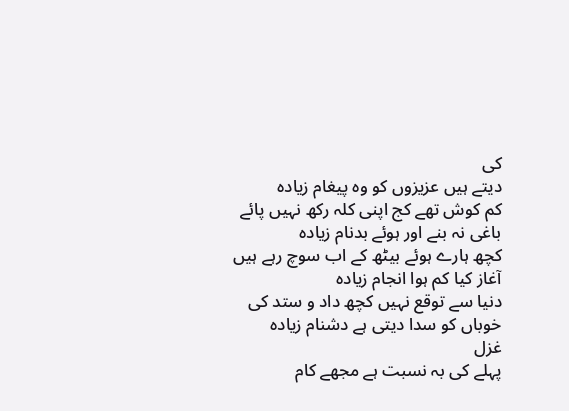کی
دیتے ہیں عزیزوں کو وہ پیغام زیادہ
کم کوش تھے کج اپنی کلہ رکھ نہیں پائے
باغی نہ بنے اور ہوئے بدنام زیادہ
کچھ ہارے ہوئے بیٹھ کے اب سوچ رہے ہیں
آغاز کیا کم ہوا انجام زیادہ
دنیا سے توقع نہیں کچھ داد و ستد کی
خوباں کو سدا دیتی ہے دشنام زیادہ
غزل
پہلے کی بہ نسبت ہے مجھے کام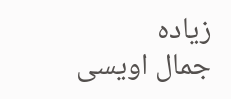زیادہ
جمال اویسی